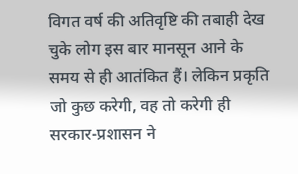विगत वर्ष की अतिवृष्टि की तबाही देख चुके लोग इस बार मानसून आने के समय से ही आतंकित हैं। लेकिन प्रकृति जो कुछ करेगी, वह तो करेगी ही सरकार-प्रशासन ने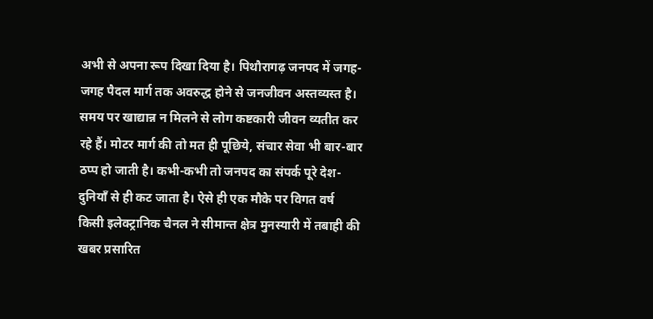अभी से अपना रूप दिखा दिया है। पिथौरागढ़ जनपद में जगह-जगह पैदल मार्ग तक अवरुद्ध होने से जनजीवन अस्तव्यस्त है। समय पर खाद्यान्न न मिलने से लोग कष्टकारी जीवन व्यतीत कर रहे हैं। मोटर मार्ग की तो मत ही पूछिये, संचार सेवा भी बार-बार ठप्प हो जाती है। कभी-कभी तो जनपद का संपर्क पूरे देश-दुनियाँ से ही कट जाता है। ऐसे ही एक मौके पर विगत वर्ष किसी इलेक्ट्रानिक चैनल ने सीमान्त क्षेत्र मुनस्यारी में तबाही की खबर प्रसारित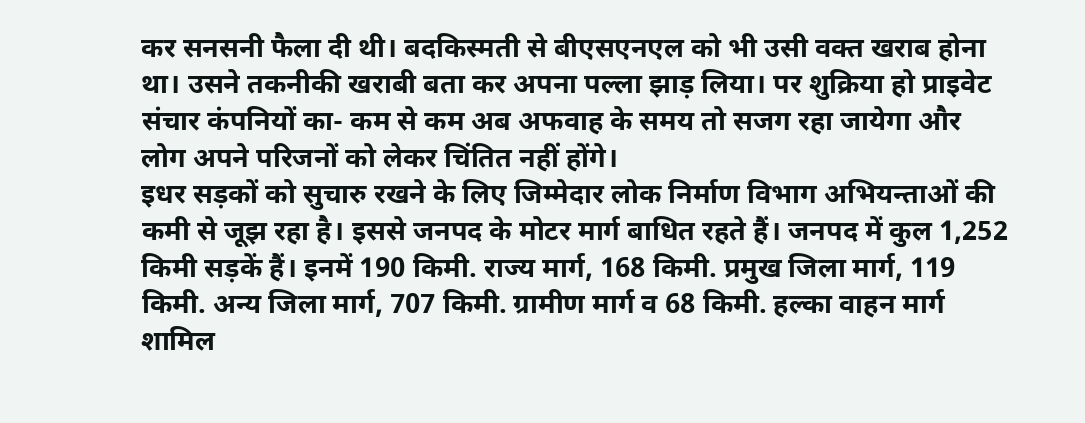कर सनसनी फैला दी थी। बदकिस्मती से बीएसएनएल को भी उसी वक्त खराब होना था। उसने तकनीकी खराबी बता कर अपना पल्ला झाड़ लिया। पर शुक्रिया हो प्राइवेट संचार कंपनियों का- कम से कम अब अफवाह के समय तो सजग रहा जायेगा और लोग अपने परिजनों को लेकर चिंतित नहीं होंगे।
इधर सड़कों को सुचारु रखने के लिए जिम्मेदार लोक निर्माण विभाग अभियन्ताओं की कमी से जूझ रहा है। इससे जनपद के मोटर मार्ग बाधित रहते हैं। जनपद में कुल 1,252 किमी सड़कें हैं। इनमें 190 किमी. राज्य मार्ग, 168 किमी. प्रमुख जिला मार्ग, 119 किमी. अन्य जिला मार्ग, 707 किमी. ग्रामीण मार्ग व 68 किमी. हल्का वाहन मार्ग शामिल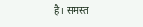है। समस्त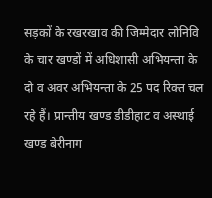सड़कों के रखरखाव की जिम्मेदार लोनिवि के चार खण्डों में अधिशासी अभियन्ता के दो व अवर अभियन्ता के 25 पद रिक्त चल रहे हैं। प्रान्तीय खण्ड डीडीहाट व अस्थाई खण्ड बेरीनाग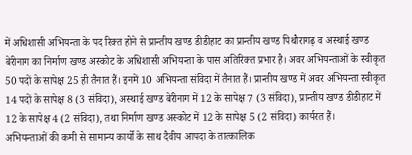में अधिशासी अभियन्ता के पद रिक्त होने से प्रान्तीय खण्ड डीडीहाट का प्रान्तीय खण्ड पिथौरागढ़ व अस्थाई खण्ड बेरीनाग का निर्माण खण्ड अस्कोट के अधिशासी अभियन्ता के पास अतिरिक्त प्रभार है। अवर अभियन्ताओं के स्वीकृत 50 पदों के सापेक्ष 25 ही तैनात हैं। इनमें 10 अभियन्ता संविदा में तैनात हैं। प्रान्तीय खण्ड में अवर अभियन्ता स्वीकृत 14 पदों के सापेक्ष 8 (3 संविदा), अस्थाई खण्ड बेरीनाग में 12 के सापेक्ष 7 (3 संविदा), प्रान्तीय खण्ड डीडीहाट में 12 के सापेक्ष 4 (2 संविदा), तथा निर्माण खण्ड अस्कोट में 12 के सापेक्ष 5 (2 संविदा) कार्यरत हैं।
अभियन्ताओं की कमी से सामान्य कार्यो के साथ दैवीय आपदा के तात्कालिक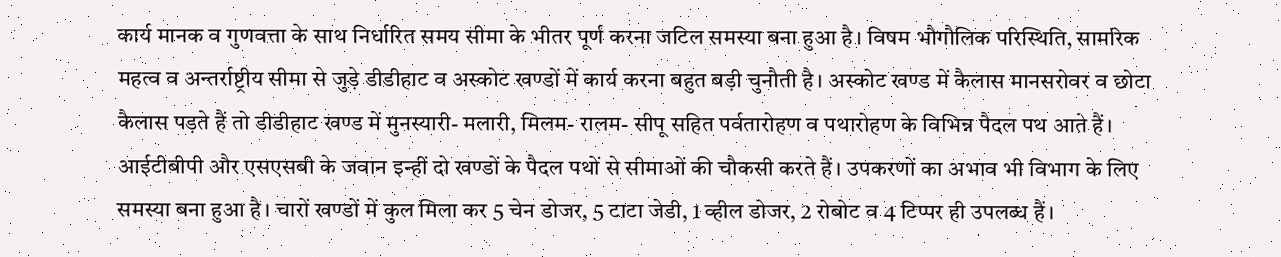कार्य मानक व गुणवत्ता के साथ निर्धारित समय सीमा के भीतर पूर्ण करना जटिल समस्या बना हुआ है। विषम भौगौलिक परिस्थिति, सामरिक महत्व व अन्तर्राष्ट्रीय सीमा से जुड़े डीडीहाट व अस्कोट खण्डों में कार्य करना बहुत बड़ी चुनौती है। अस्कोट खण्ड में कैलास मानसरोवर व छोटा कैलास पड़ते हैं तो डीडीहाट खण्ड में मुनस्यारी- मलारी, मिलम- रालम- सीपू सहित पर्वतारोहण व पथारोहण के विभिन्न पैदल पथ आते हैं। आईटीबीपी और एसएसबी के जवान इन्हीं दो खण्डों के पैदल पथों से सीमाओं की चौकसी करते हैं। उपकरणों का अभाव भी विभाग के लिए समस्या बना हुआ है। चारों खण्डों में कुल मिला कर 5 चेन डोजर, 5 टाटा जेडी, 1 व्हील डोजर, 2 रोबोट व 4 टिप्पर ही उपलब्ध हैं।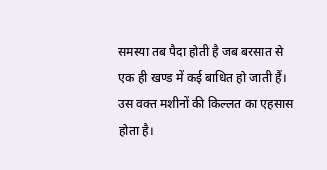समस्या तब पैदा होती है जब बरसात से एक ही खण्ड में कई बाधित हो जाती हैं। उस वक्त मशीनों की किल्लत का एहसास होता है।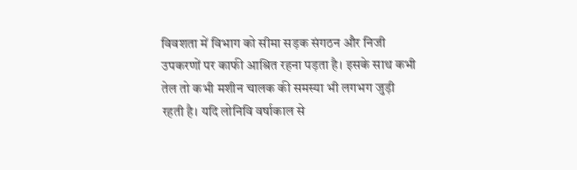विवशता में विभाग को सीमा सड़क संगठन और निजी उपकरणों पर काफी आश्रित रहना पड़ता है। इसके साथ कभी तेल तो कभी मशीन चालक की समस्या भी लगभग जुड़ी रहती है। यदि लोनिवि वर्षाकाल से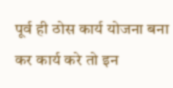पूर्व ही ठोस कार्य योजना बना कर कार्य करे तो इन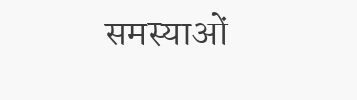समस्याओं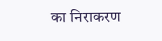का निराकरण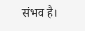संभव है।